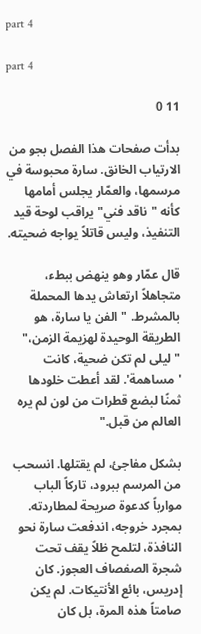part 4

part 4

11 0

بدأت صفحات هذا الفصل بجو من الارتياب الخانق. سارة محبوسة في مرسمها، والعمّار يجلس أمامها كأنه "ناقد فني" يراقب لوحة قيد التنفيذ، وليس قاتلاً يواجه ضحيته.

قال عمّار وهو ينهض ببطء، متجاهلاً ارتعاش يدها المحملة بالمشرط. "الفن يا سارة، هو الطريقة الوحيدة لهزيمة الزمن،" "ليلى لم تكن ضحية، كانت 'مساهمة'. لقد أعطت خلودها ثمنًا لبضع قطرات من لون لم يره العالم من قبل."

بشكل مفاجئ، لم يقتلها. انسحب من المرسم ببرود، تاركاً الباب موارباً كدعوة صريحة لمطاردته. بمجرد خروجه، اندفعت سارة نحو النافذة، لتلمح ظلاً يقف تحت شجرة الصفصاف العجوز. كان إدريس، بائع الأنتيكات. لم يكن صامتاً هذه المرة، بل كان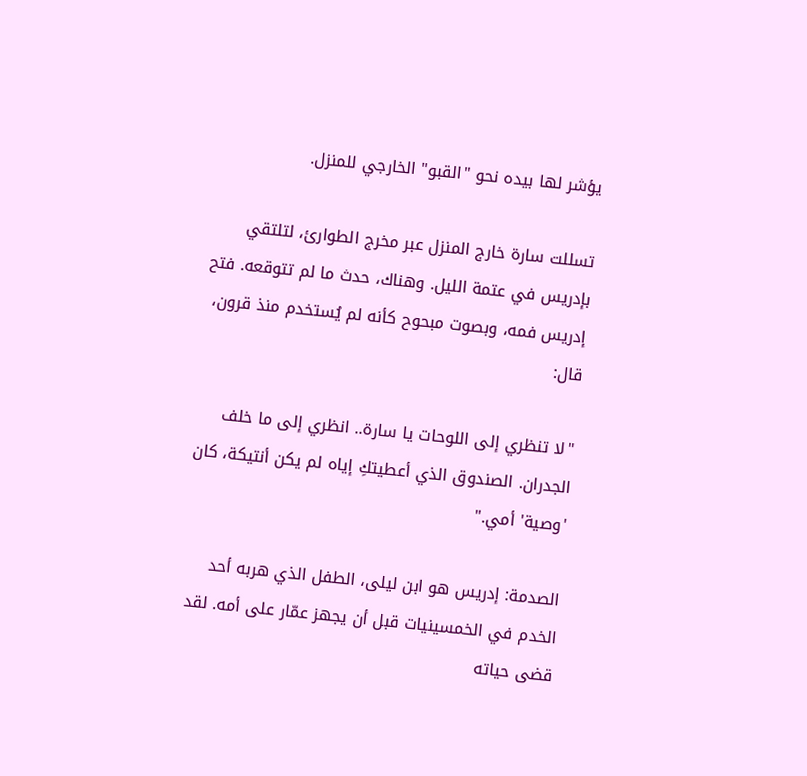يؤشر لها بيده نحو "القبو" الخارجي للمنزل.

تسللت سارة خارج المنزل عبر مخرج الطوارئ، لتلتقي بإدريس في عتمة الليل. وهناك، حدث ما لم تتوقعه. فتح إدريس فمه، وبصوت مبحوح كأنه لم يُستخدم منذ قرون، قال:

"لا تنظري إلى اللوحات يا سارة.. انظري إلى ما خلف الجدران. الصندوق الذي أعطيتكِ إياه لم يكن أنتيكة، كان 'وصية' أمي."

الصدمة: إدريس هو ابن ليلى، الطفل الذي هربه أحد الخدم في الخمسينيات قبل أن يجهز عمّار على أمه. لقد قضى حياته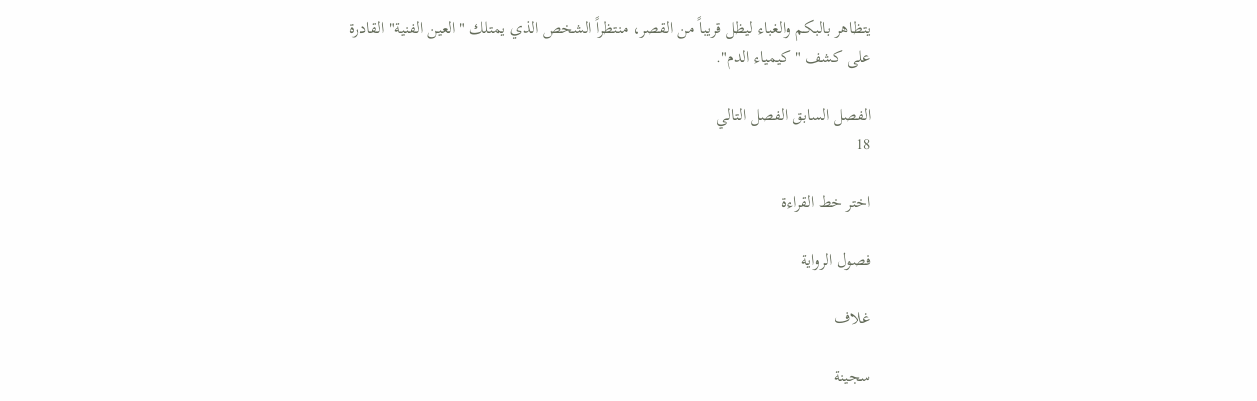يتظاهر بالبكم والغباء ليظل قريباً من القصر، منتظراً الشخص الذي يمتلك "العين الفنية" القادرة على كشف "كيمياء الدم".

الفصل السابق الفصل التالي
18

اختر خط القراءة

فصول الرواية

غلاف

سجينة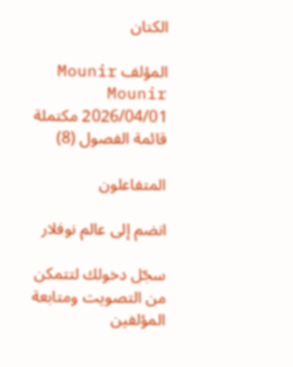الكتان

المؤلف Mounir Mounir
2026/04/01 مكتملة
قائمة الفصول (8)

المتفاعلون

انضم إلى عالم نوفلار

سجّل دخولك لتتمكن من التصويت ومتابعة المؤلفين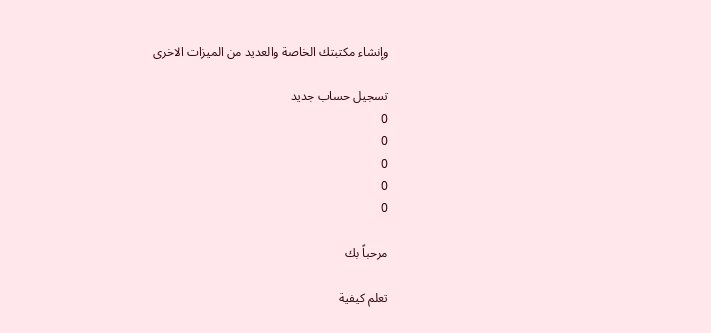وإنشاء مكتبتك الخاصة والعديد من الميزات الاخرى

تسجيل حساب جديد
0
0
0
0
0

مرحباً بك

تعلم كيفية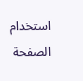استخدام الصفحة